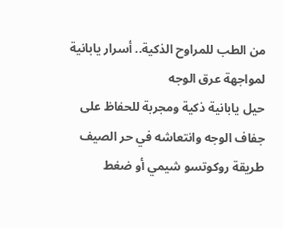من الطب للمراوح الذكية.. أسرار يابانية لمواجهة عرق الوجه
حيل يابانية ذكية ومجربة للحفاظ على جفاف الوجه وانتعاشه في حر الصيف
طريقة روكوتسو شيمي أو ضغط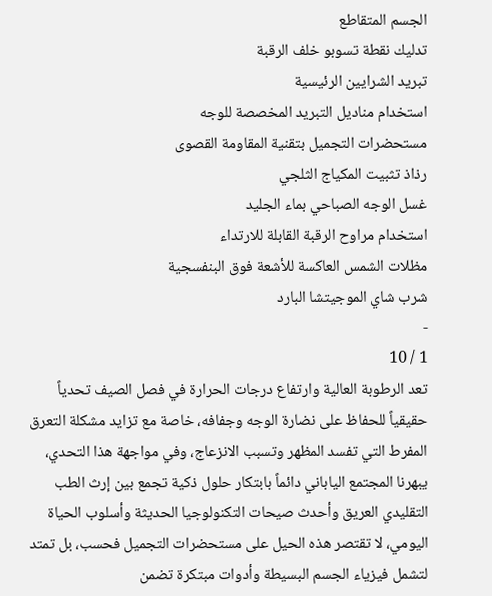الجسم المتقاطع
تدليك نقطة تسوبو خلف الرقبة
تبريد الشرايين الرئيسية
استخدام مناديل التبريد المخصصة للوجه
مستحضرات التجميل بتقنية المقاومة القصوى
رذاذ تثبيت المكياج الثلجي
غسل الوجه الصباحي بماء الجليد
استخدام مراوح الرقبة القابلة للارتداء
مظلات الشمس العاكسة للأشعة فوق البنفسجية
شرب شاي الموجيتشا البارد
-
1 / 10
تعد الرطوبة العالية وارتفاع درجات الحرارة في فصل الصيف تحدياً حقيقياً للحفاظ على نضارة الوجه وجفافه، خاصة مع تزايد مشكلة التعرق المفرط التي تفسد المظهر وتسبب الانزعاج، وفي مواجهة هذا التحدي، يبهرنا المجتمع الياباني دائماً بابتكار حلول ذكية تجمع بين إرث الطب التقليدي العريق وأحدث صيحات التكنولوجيا الحديثة وأسلوب الحياة اليومي، لا تقتصر هذه الحيل على مستحضرات التجميل فحسب، بل تمتد لتشمل فيزياء الجسم البسيطة وأدوات مبتكرة تضمن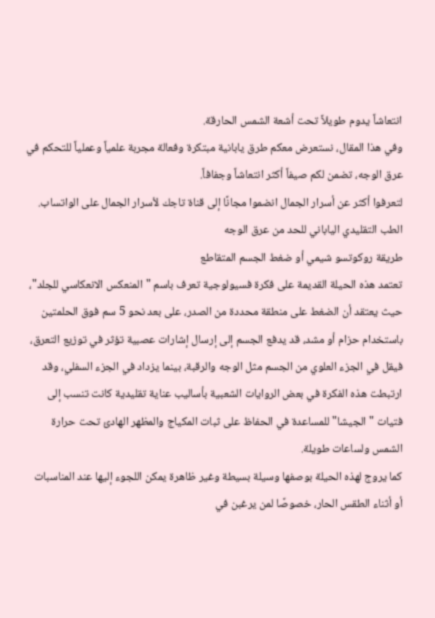انتعاشاً يدوم طويلاً تحت أشعة الشمس الحارقة.
وفي هذا المقال، نستعرض معكم طرق يابانية مبتكرة وفعالة مجربة علمياً وعملياً للتحكم في عرق الوجه، تضمن لكم صيفاً أكثر انتعاشاً وجفافاً.
لتعرفوا أكثر عن أسرار الجمال انضموا مجانًا إلى قناة تاجك لأسرار الجمال على الواتساب.
الطب التقليدي الياباني للحد من عرق الوجه
طريقة روكوتسو شيمي أو ضغط الجسم المتقاطع
تعتمد هذه الحيلة القديمة على فكرة فسيولوجية تعرف باسم "المنعكس الانعكاسي للجلد"، حيث يعتقد أن الضغط على منطقة محددة من الصدر، على بعد نحو 5 سم فوق الحلمتين باستخدام حزام أو مشد، قد يدفع الجسم إلى إرسال إشارات عصبية تؤثر في توزيع التعرق، فيقل في الجزء العلوي من الجسم مثل الوجه والرقبة، بينما يزداد في الجزء السفلي، وقد ارتبطت هذه الفكرة في بعض الروايات الشعبية بأساليب عناية تقليدية كانت تنسب إلى فتيات "الجيشا" للمساعدة في الحفاظ على ثبات المكياج والمظهر الهادئ تحت حرارة الشمس ولساعات طويلة.
كما يروج لهذه الحيلة بوصفها وسيلة بسيطة وغير ظاهرة يمكن اللجوء إليها عند المناسبات أو أثناء الطقس الحار، خصوصًا لمن يرغبن في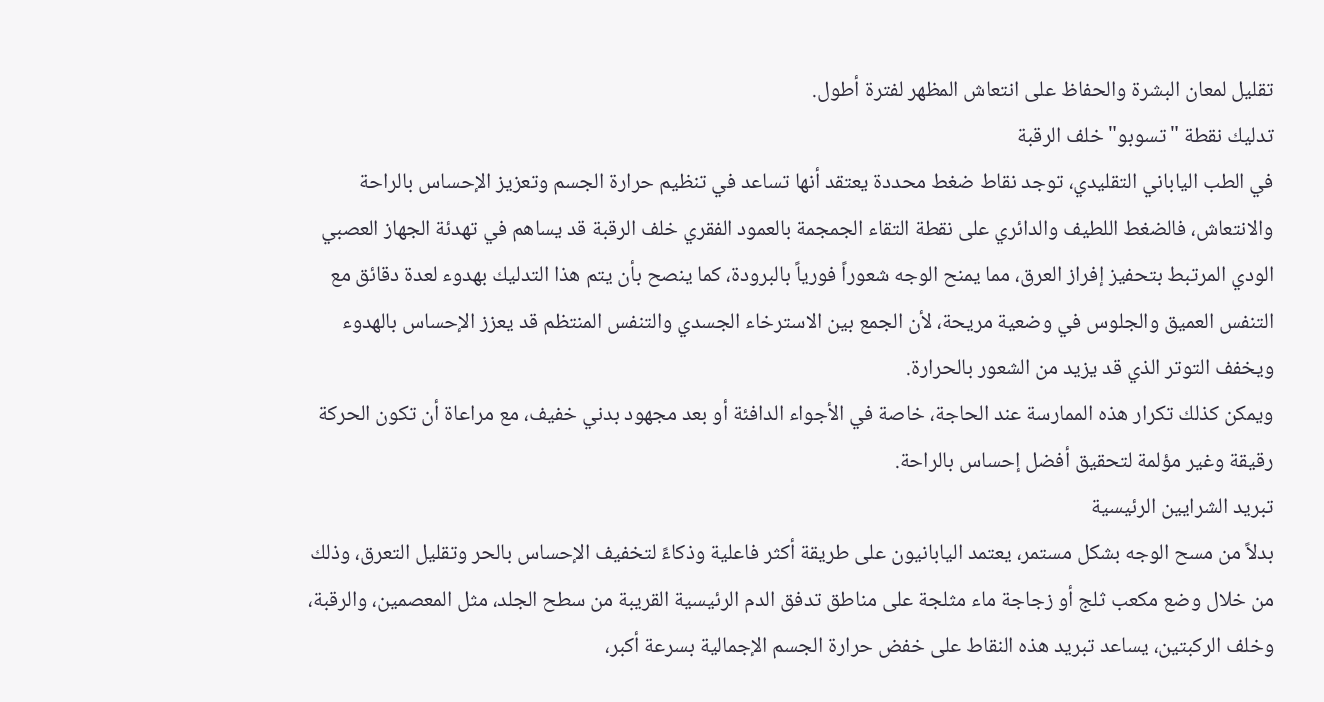تقليل لمعان البشرة والحفاظ على انتعاش المظهر لفترة أطول.
تدليك نقطة "تسوبو" خلف الرقبة
في الطب الياباني التقليدي، توجد نقاط ضغط محددة يعتقد أنها تساعد في تنظيم حرارة الجسم وتعزيز الإحساس بالراحة والانتعاش، فالضغط اللطيف والدائري على نقطة التقاء الجمجمة بالعمود الفقري خلف الرقبة قد يساهم في تهدئة الجهاز العصبي الودي المرتبط بتحفيز إفراز العرق، مما يمنح الوجه شعوراً فورياً بالبرودة، كما ينصح بأن يتم هذا التدليك بهدوء لعدة دقائق مع التنفس العميق والجلوس في وضعية مريحة، لأن الجمع بين الاسترخاء الجسدي والتنفس المنتظم قد يعزز الإحساس بالهدوء ويخفف التوتر الذي قد يزيد من الشعور بالحرارة.
ويمكن كذلك تكرار هذه الممارسة عند الحاجة، خاصة في الأجواء الدافئة أو بعد مجهود بدني خفيف، مع مراعاة أن تكون الحركة رقيقة وغير مؤلمة لتحقيق أفضل إحساس بالراحة.
تبريد الشرايين الرئيسية
بدلاً من مسح الوجه بشكل مستمر، يعتمد اليابانيون على طريقة أكثر فاعلية وذكاءً لتخفيف الإحساس بالحر وتقليل التعرق، وذلك من خلال وضع مكعب ثلج أو زجاجة ماء مثلجة على مناطق تدفق الدم الرئيسية القريبة من سطح الجلد، مثل المعصمين، والرقبة، وخلف الركبتين، يساعد تبريد هذه النقاط على خفض حرارة الجسم الإجمالية بسرعة أكبر،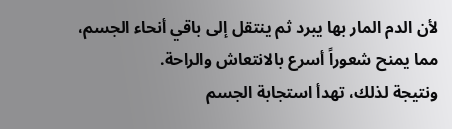لأن الدم المار بها يبرد ثم ينتقل إلى باقي أنحاء الجسم، مما يمنح شعوراً أسرع بالانتعاش والراحة.
ونتيجة لذلك، تهدأ استجابة الجسم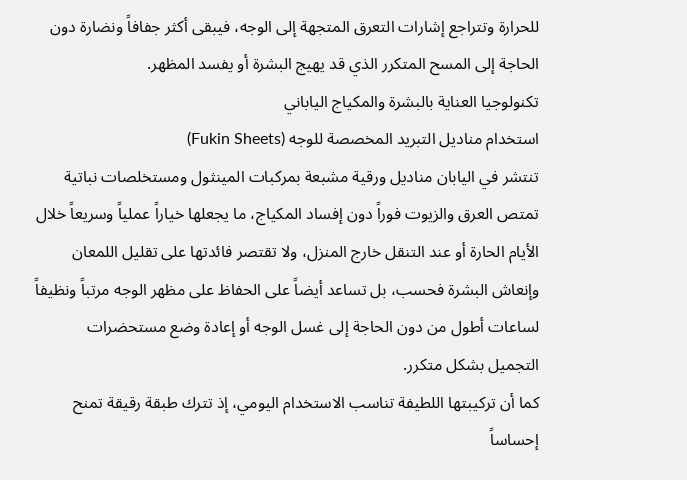للحرارة وتتراجع إشارات التعرق المتجهة إلى الوجه، فيبقى أكثر جفافاً ونضارة دون الحاجة إلى المسح المتكرر الذي قد يهيج البشرة أو يفسد المظهر.
تكنولوجيا العناية بالبشرة والمكياج الياباني
استخدام مناديل التبريد المخصصة للوجه (Fukin Sheets)
تنتشر في اليابان مناديل ورقية مشبعة بمركبات المينثول ومستخلصات نباتية تمتص العرق والزيوت فوراً دون إفساد المكياج، ما يجعلها خياراً عملياً وسريعاً خلال الأيام الحارة أو عند التنقل خارج المنزل، ولا تقتصر فائدتها على تقليل اللمعان وإنعاش البشرة فحسب، بل تساعد أيضاً على الحفاظ على مظهر الوجه مرتباً ونظيفاً لساعات أطول من دون الحاجة إلى غسل الوجه أو إعادة وضع مستحضرات التجميل بشكل متكرر.
كما أن تركيبتها اللطيفة تناسب الاستخدام اليومي، إذ تترك طبقة رقيقة تمنح إحساساً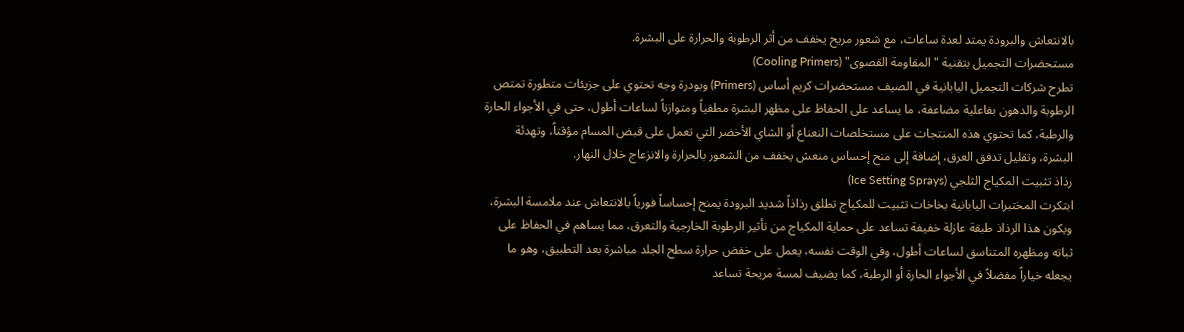بالانتعاش والبرودة يمتد لعدة ساعات، مع شعور مريح يخفف من أثر الرطوبة والحرارة على البشرة.
مستحضرات التجميل بتقنية "المقاومة القصوى" (Cooling Primers)
تطرح شركات التجميل اليابانية في الصيف مستحضرات كريم أساس (Primers) وبودرة وجه تحتوي على جزيئات متطورة تمتص الرطوبة والدهون بفاعلية مضاعفة، ما يساعد على الحفاظ على مظهر البشرة مطفياً ومتوازناً لساعات أطول، حتى في الأجواء الحارة والرطبة، كما تحتوي هذه المنتجات على مستخلصات النعناع أو الشاي الأخضر التي تعمل على قبض المسام مؤقتاً، وتهدئة البشرة، وتقليل تدفق العرق، إضافة إلى منح إحساس منعش يخفف من الشعور بالحرارة والانزعاج خلال النهار.
رذاذ تثبيت المكياج الثلجي (Ice Setting Sprays)
ابتكرت المختبرات اليابانية بخاخات تثبيت للمكياج تطلق رذاذاً شديد البرودة يمنح إحساساً فورياً بالانتعاش عند ملامسة البشرة، ويكون هذا الرذاذ طبقة عازلة خفيفة تساعد على حماية المكياج من تأثير الرطوبة الخارجية والتعرق، مما يساهم في الحفاظ على ثباته ومظهره المتناسق لساعات أطول، وفي الوقت نفسه، يعمل على خفض حرارة سطح الجلد مباشرة بعد التطبيق، وهو ما يجعله خياراً مفضلاً في الأجواء الحارة أو الرطبة، كما يضيف لمسة مريحة تساعد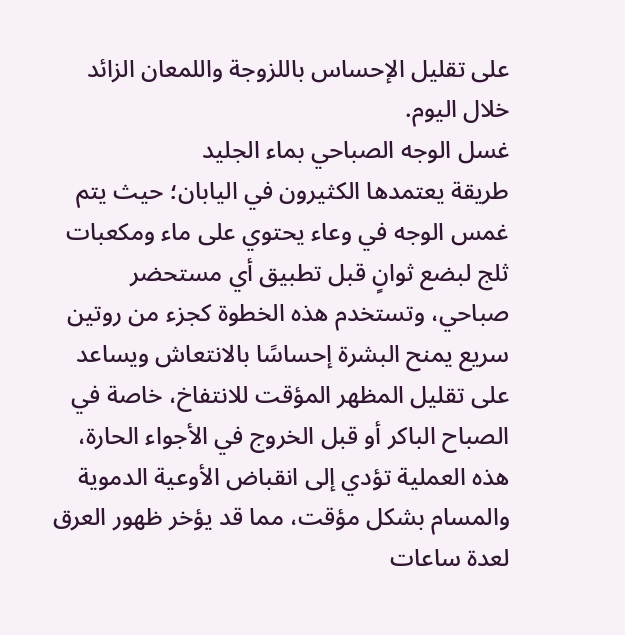على تقليل الإحساس باللزوجة واللمعان الزائد خلال اليوم.
غسل الوجه الصباحي بماء الجليد
طريقة يعتمدها الكثيرون في اليابان؛ حيث يتم غمس الوجه في وعاء يحتوي على ماء ومكعبات ثلج لبضع ثوانٍ قبل تطبيق أي مستحضر صباحي، وتستخدم هذه الخطوة كجزء من روتين سريع يمنح البشرة إحساسًا بالانتعاش ويساعد على تقليل المظهر المؤقت للانتفاخ، خاصة في الصباح الباكر أو قبل الخروج في الأجواء الحارة، هذه العملية تؤدي إلى انقباض الأوعية الدموية والمسام بشكل مؤقت، مما قد يؤخر ظهور العرق لعدة ساعات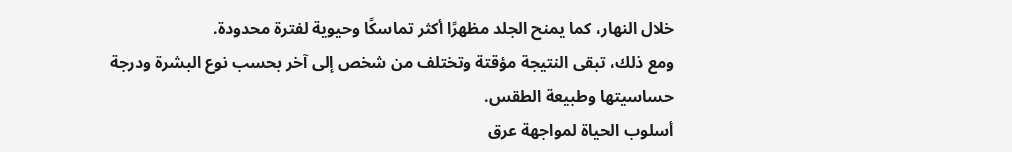خلال النهار، كما يمنح الجلد مظهرًا أكثر تماسكًا وحيوية لفترة محدودة.
ومع ذلك، تبقى النتيجة مؤقتة وتختلف من شخص إلى آخر بحسب نوع البشرة ودرجة حساسيتها وطبيعة الطقس.
أسلوب الحياة لمواجهة عرق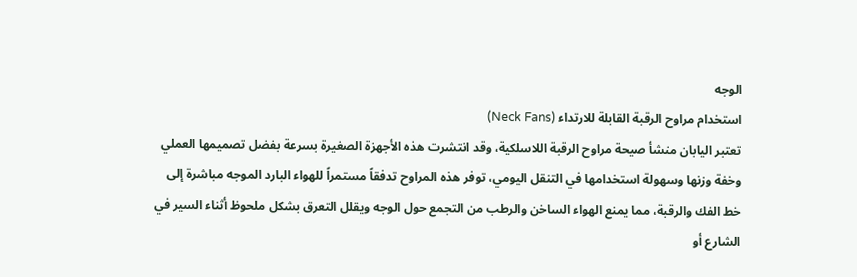الوجه
استخدام مراوح الرقبة القابلة للارتداء (Neck Fans)
تعتبر اليابان منشأ صيحة مراوح الرقبة اللاسلكية، وقد انتشرت هذه الأجهزة الصغيرة بسرعة بفضل تصميمها العملي وخفة وزنها وسهولة استخدامها في التنقل اليومي، توفر هذه المراوح تدفقاً مستمراً للهواء البارد الموجه مباشرة إلى خط الفك والرقبة، مما يمنع الهواء الساخن والرطب من التجمع حول الوجه ويقلل التعرق بشكل ملحوظ أثناء السير في الشارع أو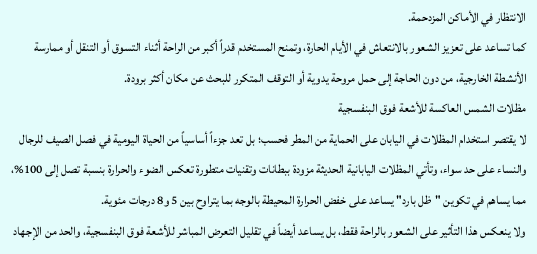الانتظار في الأماكن المزدحمة.
كما تساعد على تعزيز الشعور بالانتعاش في الأيام الحارة، وتمنح المستخدم قدراً أكبر من الراحة أثناء التسوق أو التنقل أو ممارسة الأنشطة الخارجية، من دون الحاجة إلى حمل مروحة يدوية أو التوقف المتكرر للبحث عن مكان أكثر برودة.
مظلات الشمس العاكسة للأشعة فوق البنفسجية
لا يقتصر استخدام المظلات في اليابان على الحماية من المطر فحسب؛ بل تعد جزءاً أساسياً من الحياة اليومية في فصل الصيف للرجال والنساء على حد سواء، وتأتي المظلات اليابانية الحديثة مزودة ببطانات وتقنيات متطورة تعكس الضوء والحرارة بنسبة تصل إلى 100%، مما يساهم في تكوين "ظل بارد" يساعد على خفض الحرارة المحيطة بالوجه بما يتراوح بين 5 و8 درجات مئوية.
ولا ينعكس هذا التأثير على الشعور بالراحة فقط، بل يساعد أيضاً في تقليل التعرض المباشر للأشعة فوق البنفسجية، والحد من الإجهاد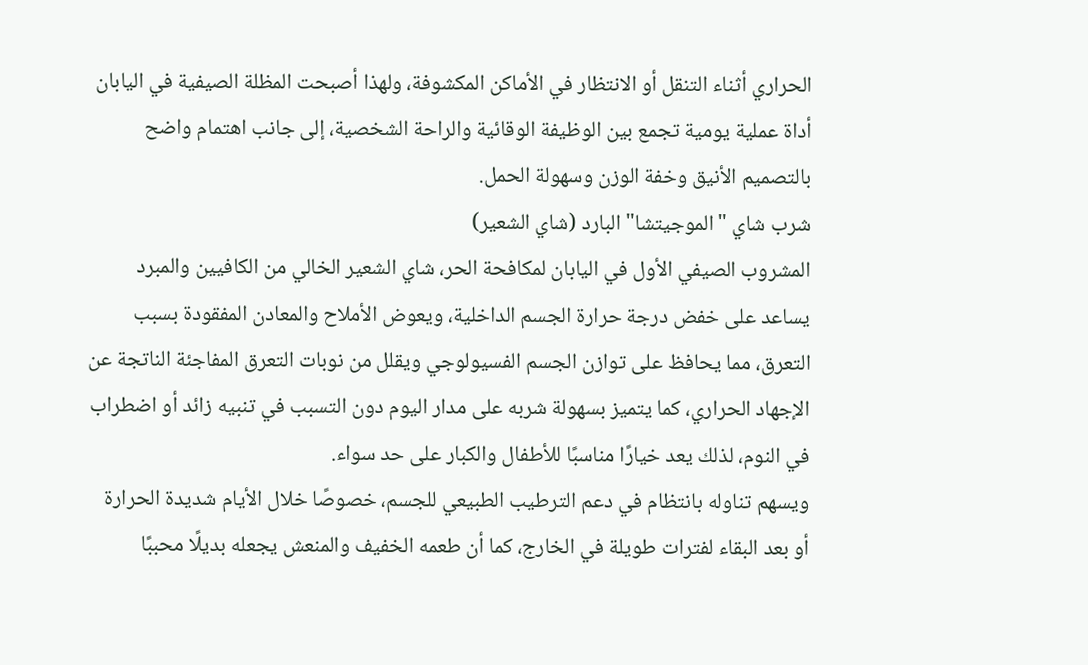الحراري أثناء التنقل أو الانتظار في الأماكن المكشوفة، ولهذا أصبحت المظلة الصيفية في اليابان أداة عملية يومية تجمع بين الوظيفة الوقائية والراحة الشخصية، إلى جانب اهتمام واضح بالتصميم الأنيق وخفة الوزن وسهولة الحمل.
شرب شاي "الموجيتشا" البارد (شاي الشعير)
المشروب الصيفي الأول في اليابان لمكافحة الحر، شاي الشعير الخالي من الكافيين والمبرد يساعد على خفض درجة حرارة الجسم الداخلية، ويعوض الأملاح والمعادن المفقودة بسبب التعرق، مما يحافظ على توازن الجسم الفسيولوجي ويقلل من نوبات التعرق المفاجئة الناتجة عن الإجهاد الحراري، كما يتميز بسهولة شربه على مدار اليوم دون التسبب في تنبيه زائد أو اضطراب في النوم، لذلك يعد خيارًا مناسبًا للأطفال والكبار على حد سواء.
ويسهم تناوله بانتظام في دعم الترطيب الطبيعي للجسم، خصوصًا خلال الأيام شديدة الحرارة أو بعد البقاء لفترات طويلة في الخارج، كما أن طعمه الخفيف والمنعش يجعله بديلًا محببًا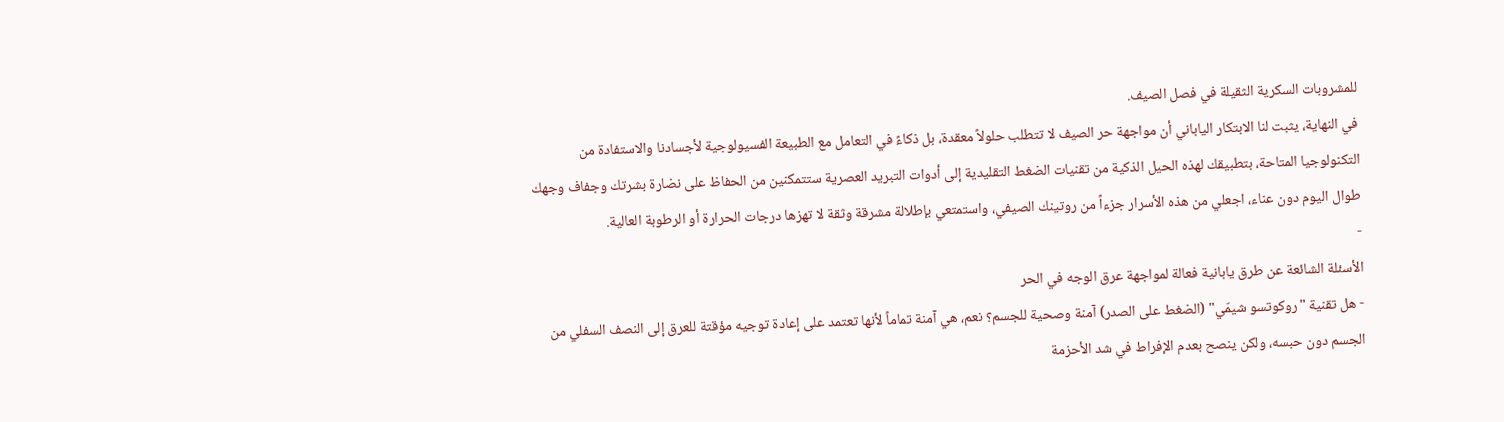للمشروبات السكرية الثقيلة في فصل الصيف.
في النهاية، يثبت لنا الابتكار الياباني أن مواجهة حر الصيف لا تتطلب حلولاً معقدة، بل ذكاءً في التعامل مع الطبيعة الفسيولوجية لأجسادنا والاستفادة من التكنولوجيا المتاحة، بتطبيقك لهذه الحيل الذكية من تقنيات الضغط التقليدية إلى أدوات التبريد العصرية ستتمكنين من الحفاظ على نضارة بشرتك وجفاف وجهك طوال اليوم دون عناء، اجعلي من هذه الأسرار جزءاً من روتينك الصيفي، واستمتعي بإطلالة مشرقة وثقة لا تهزها درجات الحرارة أو الرطوبة العالية.
-
الأسئلة الشائعة عن طرق يابانية فعالة لمواجهة عرق الوجه في الحر
- هل تقنية "روكوتسو شيمّي" (الضغط على الصدر) آمنة وصحية للجسم؟ نعم، هي آمنة تماماً لأنها تعتمد على إعادة توجيه مؤقتة للعرق إلى النصف السفلي من الجسم دون حبسه، ولكن ينصح بعدم الإفراط في شد الأحزمة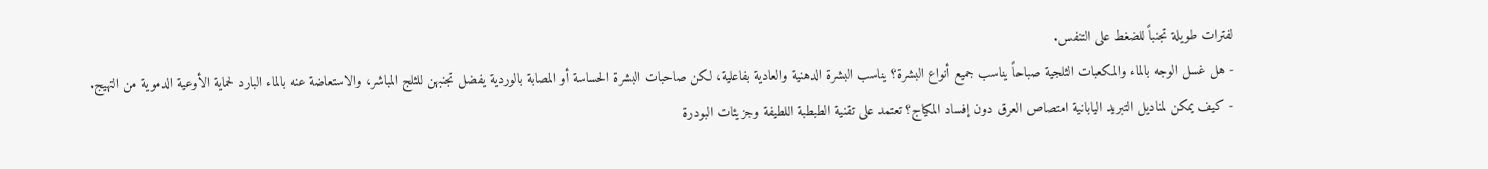لفترات طويلة تجنباً للضغط على التنفس.
- هل غسل الوجه بالماء والمكعبات الثلجية صباحاً يناسب جميع أنواع البشرة؟ يناسب البشرة الدهنية والعادية بفاعلية، لكن صاحبات البشرة الحساسة أو المصابة بالوردية يفضل تجنبهن للثلج المباشر، والاستعاضة عنه بالماء البارد لحماية الأوعية الدموية من التهيج.
- كيف يمكن لمناديل التبريد اليابانية امتصاص العرق دون إفساد المكياج؟ تعتمد على تقنية الطبطبة اللطيفة وجزيئات البودرة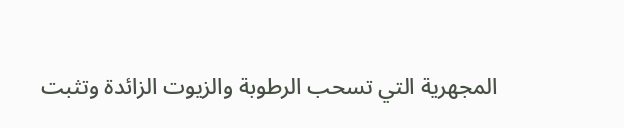المجهرية التي تسحب الرطوبة والزيوت الزائدة وتثبت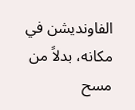الفاونديشن في مكانه، بدلاً من مسح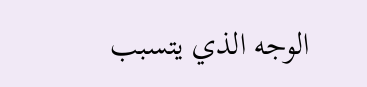الوجه الذي يتسبب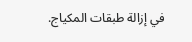في إزالة طبقات المكياج.